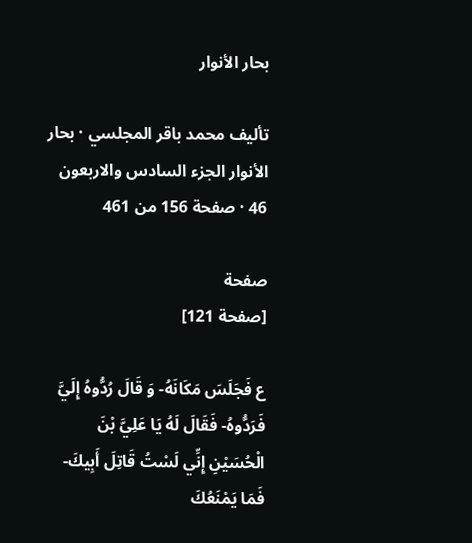بحار الأنوار

تأليف محمد باقر المجلسي · بحار الأنوار الجزء السادس والاربعون 46 · صفحة 156 من 461

صفحة
[صفحة 121]

ع فَجَلَسَ مَكَانَهُ- وَ قَالَ رُدُّوهُ إِلَيَّ فَرَدُّوهُ- فَقَالَ لَهُ يَا عَلِيَّ بْنَ الْحُسَيْنِ إِنِّي لَسْتُ قَاتِلَ أَبِيكَ- فَمَا يَمْنَعُكَ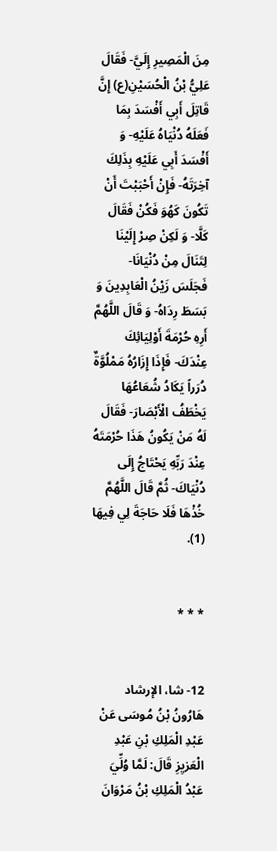مِنَ الْمَصِيرِ إِلَيَّ- فَقَالَ عَلِيُّ بْنُ الْحُسَيْنِ(ع) إِنَّ قَاتِلَ أَبِي أَفْسَدَ بِمَا فَعَلَهُ دُنْيَاهُ عَلَيْهِ- وَ أَفْسَدَ أَبِي عَلَيْهِ بِذَلِكَ آخِرَتَهُ- فَإِنْ أَحْبَبْتَ أَنْ تَكُونَ كَهُوَ فَكُنْ فَقَالَ كَلَّا- وَ لَكِنْ صِرْ إِلَيْنَا لِتَنَالَ مِنْ دُنْيَانَا- فَجَلَسَ زَيْنُ الْعَابِدِينَ وَ بَسَطَ رِدَاهُ- وَ قَالَ اللَّهُمَّ أَرِهِ حُرْمَةَ أَوْلِيَائِكَ عِنْدَكَ- فَإِذَا إِزَارُهُ مَمْلُوَّةٌ دُرَراً يَكَادُ شُعَاعُهَا يَخْطَفُ الْأَبْصَارَ- فَقَالَ لَهُ مَنْ يَكُونُ هَذَا حُرْمَتَهُ عِنْدَ رَبِّهِ يَحْتَاجُ إِلَى دُنْيَاكَ- ثُمَّ قَالَ اللَّهُمَّ خُذْهَا فَلَا حَاجَةَ لِي فِيهَا (1).


* * *


12- شا، الإرشاد هَارُونُ بْنُ مُوسَى عَنْ عَبْدِ الْمَلِكِ بْنِ عَبْدِ الْعَزيِزِ قَالَ: لَمَّا وُلِّيَ عَبْدُ الْمَلِكِ بْنُ مَرْوَانَ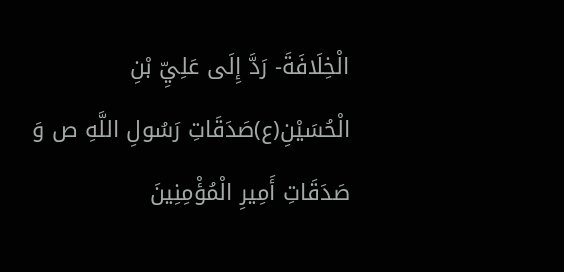الْخِلَافَةَ- رَدَّ إِلَى عَلِيِّ بْنِ الْحُسَيْنِ(ع)صَدَقَاتِ رَسُولِ اللَّهِ ص وَ صَدَقَاتِ أَمِيرِ الْمُؤْمِنِينَ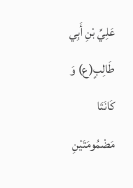عَلِيِّ بْنِ أَبِي طَالِبٍ(ع) وَ كَانَتَا مَضْمُومَتَيْنِ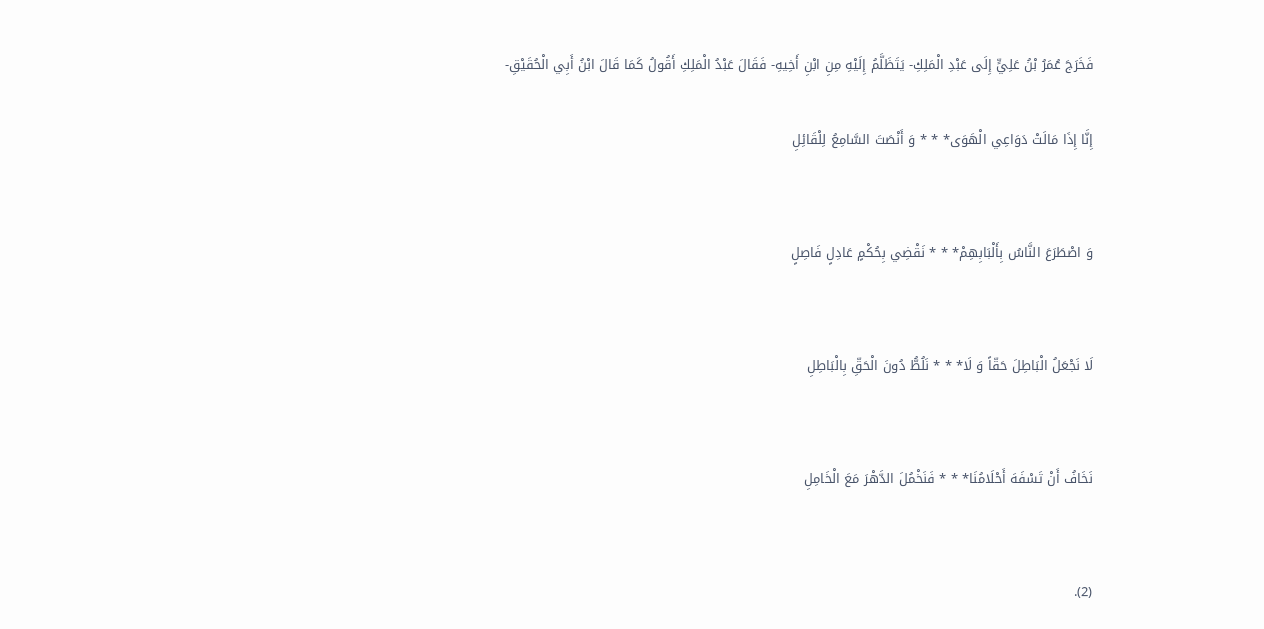فَخَرَجَ عُمَرُ بْنُ عَلِيٍّ إِلَى عَبْدِ الْمَلِكِ- يَتَظَلَّمُ إِلَيْهِ مِنِ ابْنِ أَخِيهِ- فَقَالَ عَبْدُ الْمَلِكِ أَقُولُ كَمَا قَالَ ابْنُ أَبِي الْحُقَيْقِ-

إِنَّا إِذَا مَالَتْ دَوَاعِي الْهَوَى* * * وَ أَنْصَتَ السَّامِعُ لِلْقَائِلِ


وَ اصْطَرَعَ النَّاسُ بِأَلْبَابِهِمْ* * * نَقْضِي بِحُكْمٍ عَادِلٍ فَاصِلٍ


لَا نَجْعَلُ الْبَاطِلَ حَقّاً وَ لَا* * * نَلُطُّ دُونَ الْحَقِّ بِالْبَاطِلِ


نَخَافُ أَنْ تَسْفَهَ أَحْلَامُنَا* * * فَنَخْمُلَ الدَّهْرَ مَعَ الْخَامِلِ


(2).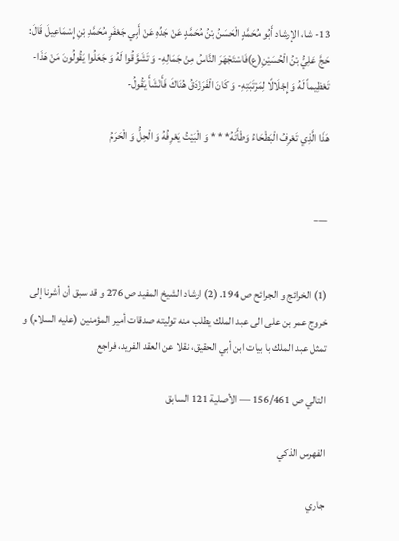13- شا، الإرشاد أَبُو مُحَمَّدٍ الْحَسَنُ بْنُ مُحَمَّدٍ عَنْ جَدِّهِ عَنْ أَبِي جَعْفَرٍ مُحَمَّدِ بْنِ إِسْمَاعِيلَ قَالَ: حَجَّ عَلِيُّ بْنُ الْحُسَيْنِ(ع)فَاسْتَجْهَرَ النَّاسُ مِنْ جَمَالِهِ- وَ تَشَوَّقُوا لَهُ وَ جَعَلُوا يَقُولُونَ مَنْ هَذَا- تَعْظِيماً لَهُ وَ إِجْلَالًا لِمَرْتَبَتِهِ- وَ كَانَ الْفَرَزْدَقُ هُنَاكَ فَأَنْشَأَ يَقُولُ-

هَذَا الَّذِي تَعْرِفُ الْبَطْحَاءُ وَطْأَتَهُ* * * وَ الْبَيْتُ يَعْرِفُهُ وَ الْحِلُّ وَ الْحَرَمُ


___


(1) الخرائج و الجرائح ص 194. (2) ارشاد الشيخ المفيد ص 276 و قد سبق أن أشرنا إلى خروج عمر بن على الى عبد الملك يطلب منه توليته صدقات أمير المؤمنين (عليه السلام) و تمثل عبد الملك با بيات ابن أبي الحقيق، نقلا عن العقد الفريد، فراجع

التالي ص 156/461 — الأصلية 121 السابق

الفهرس الذكي

جاري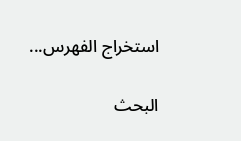استخراج الفهرس...

البحث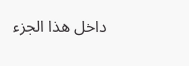داخل هذا الجزء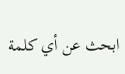ابحث عن أي كلمة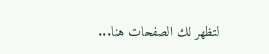لتظهر لك الصفحات هنا...